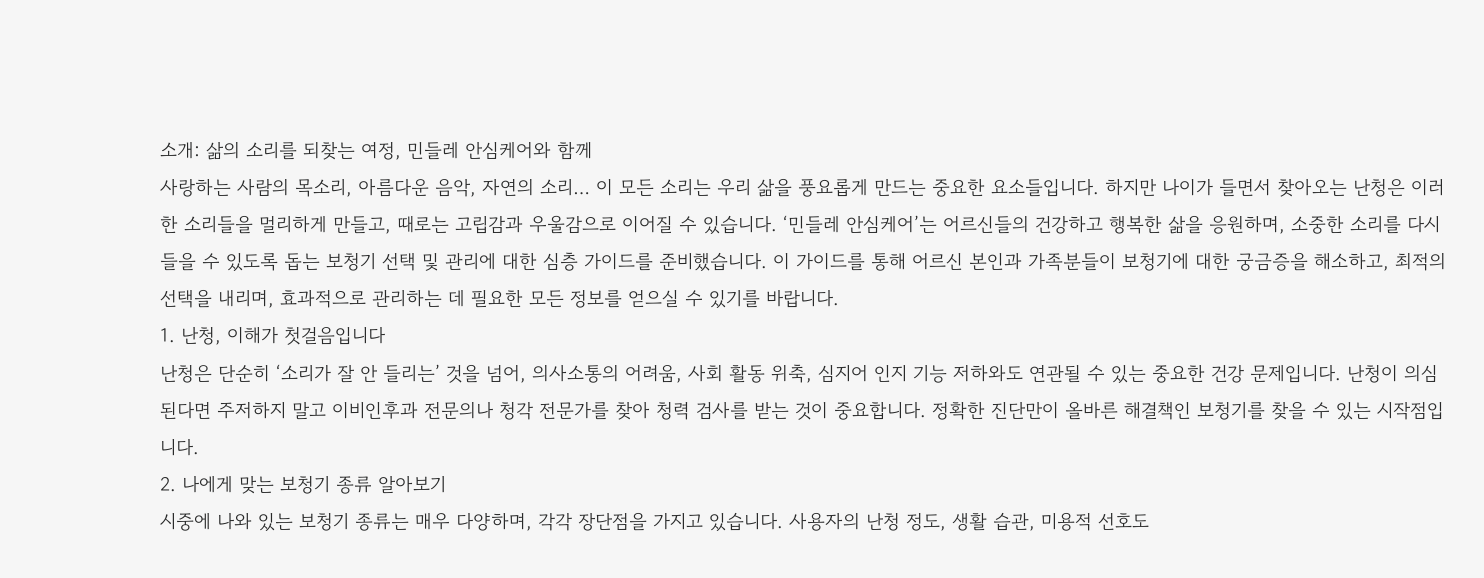소개: 삶의 소리를 되찾는 여정, 민들레 안심케어와 함께
사랑하는 사람의 목소리, 아름다운 음악, 자연의 소리… 이 모든 소리는 우리 삶을 풍요롭게 만드는 중요한 요소들입니다. 하지만 나이가 들면서 찾아오는 난청은 이러한 소리들을 멀리하게 만들고, 때로는 고립감과 우울감으로 이어질 수 있습니다. ‘민들레 안심케어’는 어르신들의 건강하고 행복한 삶을 응원하며, 소중한 소리를 다시 들을 수 있도록 돕는 보청기 선택 및 관리에 대한 심층 가이드를 준비했습니다. 이 가이드를 통해 어르신 본인과 가족분들이 보청기에 대한 궁금증을 해소하고, 최적의 선택을 내리며, 효과적으로 관리하는 데 필요한 모든 정보를 얻으실 수 있기를 바랍니다.
1. 난청, 이해가 첫걸음입니다
난청은 단순히 ‘소리가 잘 안 들리는’ 것을 넘어, 의사소통의 어려움, 사회 활동 위축, 심지어 인지 기능 저하와도 연관될 수 있는 중요한 건강 문제입니다. 난청이 의심된다면 주저하지 말고 이비인후과 전문의나 청각 전문가를 찾아 청력 검사를 받는 것이 중요합니다. 정확한 진단만이 올바른 해결책인 보청기를 찾을 수 있는 시작점입니다.
2. 나에게 맞는 보청기 종류 알아보기
시중에 나와 있는 보청기 종류는 매우 다양하며, 각각 장단점을 가지고 있습니다. 사용자의 난청 정도, 생활 습관, 미용적 선호도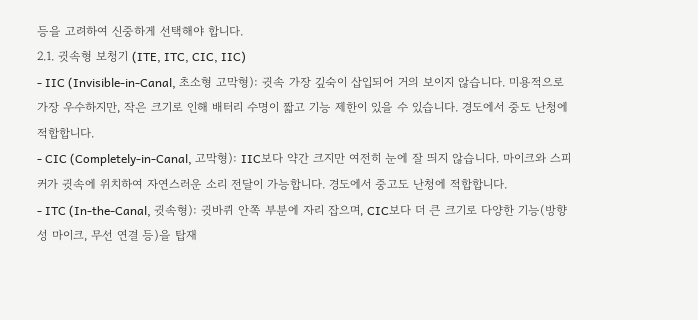등을 고려하여 신중하게 선택해야 합니다.
2.1. 귓속형 보청기 (ITE, ITC, CIC, IIC)
- IIC (Invisible-in-Canal, 초소형 고막형): 귓속 가장 깊숙이 삽입되어 거의 보이지 않습니다. 미용적으로 가장 우수하지만, 작은 크기로 인해 배터리 수명이 짧고 기능 제한이 있을 수 있습니다. 경도에서 중도 난청에 적합합니다.
- CIC (Completely-in-Canal, 고막형): IIC보다 약간 크지만 여전히 눈에 잘 띄지 않습니다. 마이크와 스피커가 귓속에 위치하여 자연스러운 소리 전달이 가능합니다. 경도에서 중고도 난청에 적합합니다.
- ITC (In-the-Canal, 귓속형): 귓바퀴 안쪽 부분에 자리 잡으며, CIC보다 더 큰 크기로 다양한 기능(방향성 마이크, 무선 연결 등)을 탑재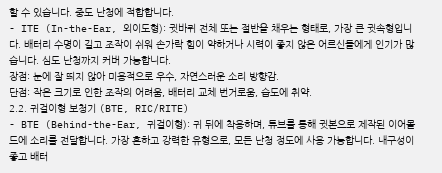할 수 있습니다. 중도 난청에 적합합니다.
- ITE (In-the-Ear, 외이도형): 귓바퀴 전체 또는 절반을 채우는 형태로, 가장 큰 귓속형입니다. 배터리 수명이 길고 조작이 쉬워 손가락 힘이 약하거나 시력이 좋지 않은 어르신들에게 인기가 많습니다. 심도 난청까지 커버 가능합니다.
장점: 눈에 잘 띄지 않아 미용적으로 우수, 자연스러운 소리 방향감.
단점: 작은 크기로 인한 조작의 어려움, 배터리 교체 번거로움, 습도에 취약.
2.2. 귀걸이형 보청기 (BTE, RIC/RITE)
- BTE (Behind-the-Ear, 귀걸이형): 귀 뒤에 착용하며, 튜브를 통해 귓본으로 제작된 이어몰드에 소리를 전달합니다. 가장 흔하고 강력한 유형으로, 모든 난청 정도에 사용 가능합니다. 내구성이 좋고 배터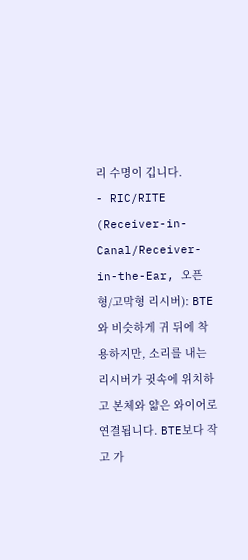리 수명이 깁니다.
- RIC/RITE (Receiver-in-Canal/Receiver-in-the-Ear, 오픈형/고막형 리시버): BTE와 비슷하게 귀 뒤에 착용하지만, 소리를 내는 리시버가 귓속에 위치하고 본체와 얇은 와이어로 연결됩니다. BTE보다 작고 가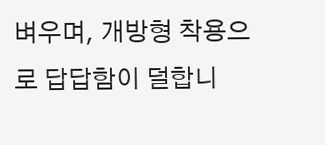벼우며, 개방형 착용으로 답답함이 덜합니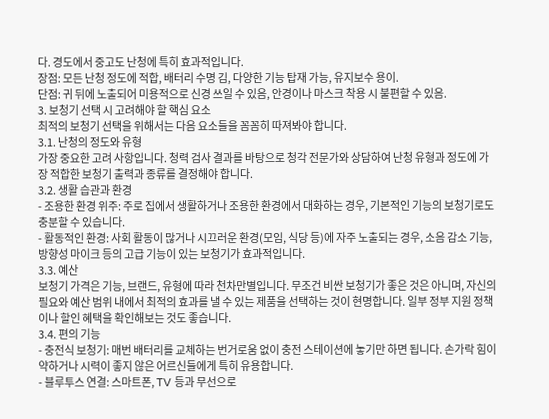다. 경도에서 중고도 난청에 특히 효과적입니다.
장점: 모든 난청 정도에 적합, 배터리 수명 김, 다양한 기능 탑재 가능, 유지보수 용이.
단점: 귀 뒤에 노출되어 미용적으로 신경 쓰일 수 있음, 안경이나 마스크 착용 시 불편할 수 있음.
3. 보청기 선택 시 고려해야 할 핵심 요소
최적의 보청기 선택을 위해서는 다음 요소들을 꼼꼼히 따져봐야 합니다.
3.1. 난청의 정도와 유형
가장 중요한 고려 사항입니다. 청력 검사 결과를 바탕으로 청각 전문가와 상담하여 난청 유형과 정도에 가장 적합한 보청기 출력과 종류를 결정해야 합니다.
3.2. 생활 습관과 환경
- 조용한 환경 위주: 주로 집에서 생활하거나 조용한 환경에서 대화하는 경우, 기본적인 기능의 보청기로도 충분할 수 있습니다.
- 활동적인 환경: 사회 활동이 많거나 시끄러운 환경(모임, 식당 등)에 자주 노출되는 경우, 소음 감소 기능, 방향성 마이크 등의 고급 기능이 있는 보청기가 효과적입니다.
3.3. 예산
보청기 가격은 기능, 브랜드, 유형에 따라 천차만별입니다. 무조건 비싼 보청기가 좋은 것은 아니며, 자신의 필요와 예산 범위 내에서 최적의 효과를 낼 수 있는 제품을 선택하는 것이 현명합니다. 일부 정부 지원 정책이나 할인 혜택을 확인해보는 것도 좋습니다.
3.4. 편의 기능
- 충전식 보청기: 매번 배터리를 교체하는 번거로움 없이 충전 스테이션에 놓기만 하면 됩니다. 손가락 힘이 약하거나 시력이 좋지 않은 어르신들에게 특히 유용합니다.
- 블루투스 연결: 스마트폰, TV 등과 무선으로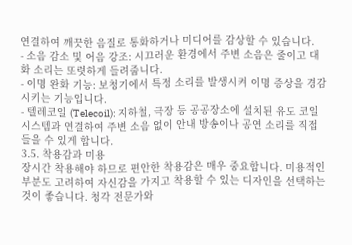연결하여 깨끗한 음질로 통화하거나 미디어를 감상할 수 있습니다.
- 소음 감소 및 어음 강조: 시끄러운 환경에서 주변 소음은 줄이고 대화 소리는 또렷하게 들려줍니다.
- 이명 완화 기능: 보청기에서 특정 소리를 발생시켜 이명 증상을 경감시키는 기능입니다.
- 텔레코일 (Telecoil): 지하철, 극장 등 공공장소에 설치된 유도 코일 시스템과 연결하여 주변 소음 없이 안내 방송이나 공연 소리를 직접 들을 수 있게 합니다.
3.5. 착용감과 미용
장시간 착용해야 하므로 편안한 착용감은 매우 중요합니다. 미용적인 부분도 고려하여 자신감을 가지고 착용할 수 있는 디자인을 선택하는 것이 좋습니다. 청각 전문가와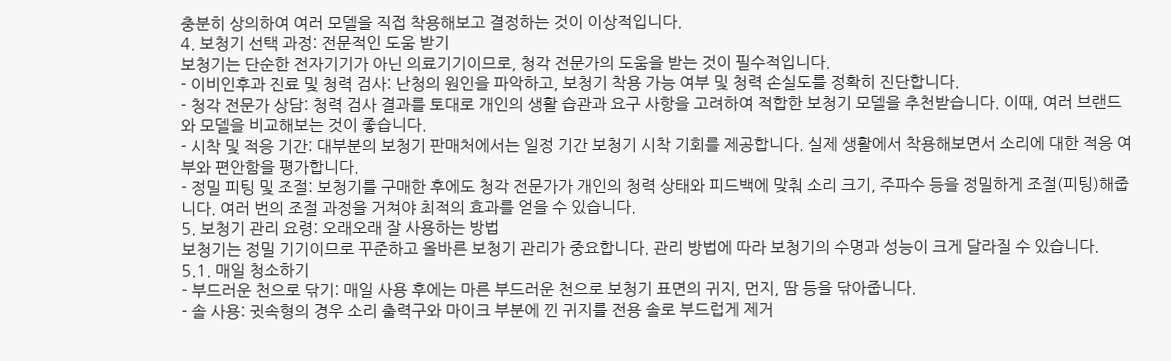충분히 상의하여 여러 모델을 직접 착용해보고 결정하는 것이 이상적입니다.
4. 보청기 선택 과정: 전문적인 도움 받기
보청기는 단순한 전자기기가 아닌 의료기기이므로, 청각 전문가의 도움을 받는 것이 필수적입니다.
- 이비인후과 진료 및 청력 검사: 난청의 원인을 파악하고, 보청기 착용 가능 여부 및 청력 손실도를 정확히 진단합니다.
- 청각 전문가 상담: 청력 검사 결과를 토대로 개인의 생활 습관과 요구 사항을 고려하여 적합한 보청기 모델을 추천받습니다. 이때, 여러 브랜드와 모델을 비교해보는 것이 좋습니다.
- 시착 및 적응 기간: 대부분의 보청기 판매처에서는 일정 기간 보청기 시착 기회를 제공합니다. 실제 생활에서 착용해보면서 소리에 대한 적응 여부와 편안함을 평가합니다.
- 정밀 피팅 및 조절: 보청기를 구매한 후에도 청각 전문가가 개인의 청력 상태와 피드백에 맞춰 소리 크기, 주파수 등을 정밀하게 조절(피팅)해줍니다. 여러 번의 조절 과정을 거쳐야 최적의 효과를 얻을 수 있습니다.
5. 보청기 관리 요령: 오래오래 잘 사용하는 방법
보청기는 정밀 기기이므로 꾸준하고 올바른 보청기 관리가 중요합니다. 관리 방법에 따라 보청기의 수명과 성능이 크게 달라질 수 있습니다.
5.1. 매일 청소하기
- 부드러운 천으로 닦기: 매일 사용 후에는 마른 부드러운 천으로 보청기 표면의 귀지, 먼지, 땀 등을 닦아줍니다.
- 솔 사용: 귓속형의 경우 소리 출력구와 마이크 부분에 낀 귀지를 전용 솔로 부드럽게 제거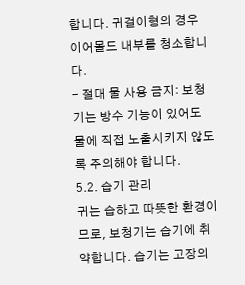합니다. 귀걸이형의 경우 이어몰드 내부를 청소합니다.
- 절대 물 사용 금지: 보청기는 방수 기능이 있어도 물에 직접 노출시키지 않도록 주의해야 합니다.
5.2. 습기 관리
귀는 습하고 따뜻한 환경이므로, 보청기는 습기에 취약합니다. 습기는 고장의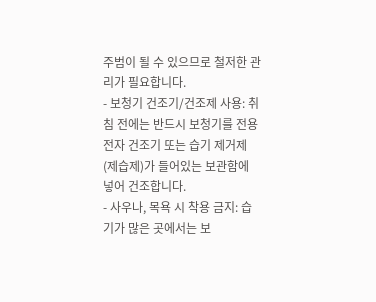주범이 될 수 있으므로 철저한 관리가 필요합니다.
- 보청기 건조기/건조제 사용: 취침 전에는 반드시 보청기를 전용 전자 건조기 또는 습기 제거제(제습제)가 들어있는 보관함에 넣어 건조합니다.
- 사우나, 목욕 시 착용 금지: 습기가 많은 곳에서는 보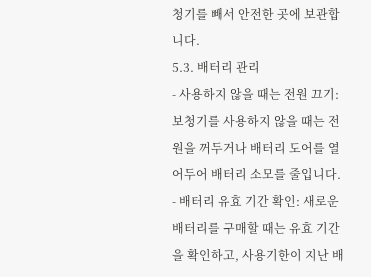청기를 빼서 안전한 곳에 보관합니다.
5.3. 배터리 관리
- 사용하지 않을 때는 전원 끄기: 보청기를 사용하지 않을 때는 전원을 꺼두거나 배터리 도어를 열어두어 배터리 소모를 줄입니다.
- 배터리 유효 기간 확인: 새로운 배터리를 구매할 때는 유효 기간을 확인하고, 사용기한이 지난 배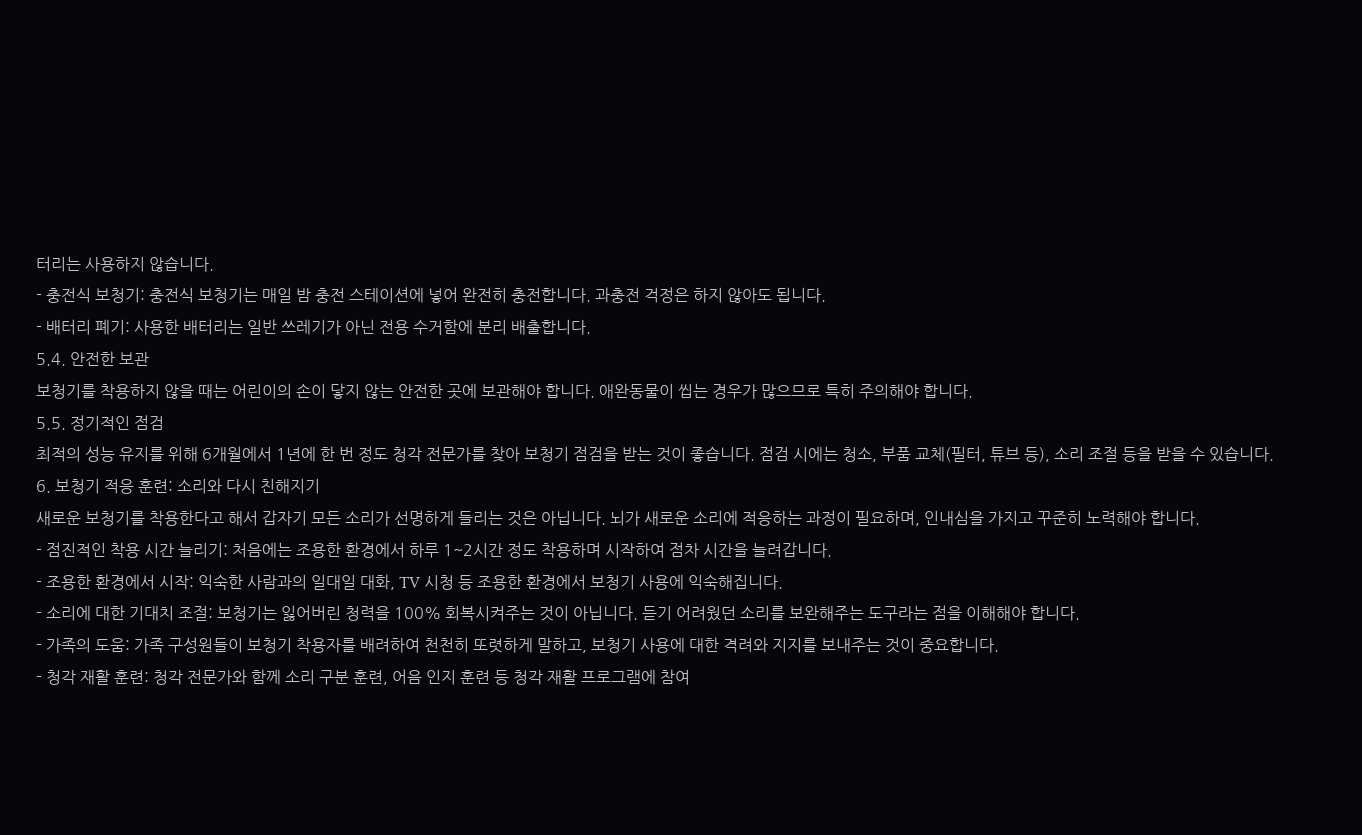터리는 사용하지 않습니다.
- 충전식 보청기: 충전식 보청기는 매일 밤 충전 스테이션에 넣어 완전히 충전합니다. 과충전 걱정은 하지 않아도 됩니다.
- 배터리 폐기: 사용한 배터리는 일반 쓰레기가 아닌 전용 수거함에 분리 배출합니다.
5.4. 안전한 보관
보청기를 착용하지 않을 때는 어린이의 손이 닿지 않는 안전한 곳에 보관해야 합니다. 애완동물이 씹는 경우가 많으므로 특히 주의해야 합니다.
5.5. 정기적인 점검
최적의 성능 유지를 위해 6개월에서 1년에 한 번 정도 청각 전문가를 찾아 보청기 점검을 받는 것이 좋습니다. 점검 시에는 청소, 부품 교체(필터, 튜브 등), 소리 조절 등을 받을 수 있습니다.
6. 보청기 적응 훈련: 소리와 다시 친해지기
새로운 보청기를 착용한다고 해서 갑자기 모든 소리가 선명하게 들리는 것은 아닙니다. 뇌가 새로운 소리에 적응하는 과정이 필요하며, 인내심을 가지고 꾸준히 노력해야 합니다.
- 점진적인 착용 시간 늘리기: 처음에는 조용한 환경에서 하루 1~2시간 정도 착용하며 시작하여 점차 시간을 늘려갑니다.
- 조용한 환경에서 시작: 익숙한 사람과의 일대일 대화, TV 시청 등 조용한 환경에서 보청기 사용에 익숙해집니다.
- 소리에 대한 기대치 조절: 보청기는 잃어버린 청력을 100% 회복시켜주는 것이 아닙니다. 듣기 어려웠던 소리를 보완해주는 도구라는 점을 이해해야 합니다.
- 가족의 도움: 가족 구성원들이 보청기 착용자를 배려하여 천천히 또렷하게 말하고, 보청기 사용에 대한 격려와 지지를 보내주는 것이 중요합니다.
- 청각 재활 훈련: 청각 전문가와 함께 소리 구분 훈련, 어음 인지 훈련 등 청각 재활 프로그램에 참여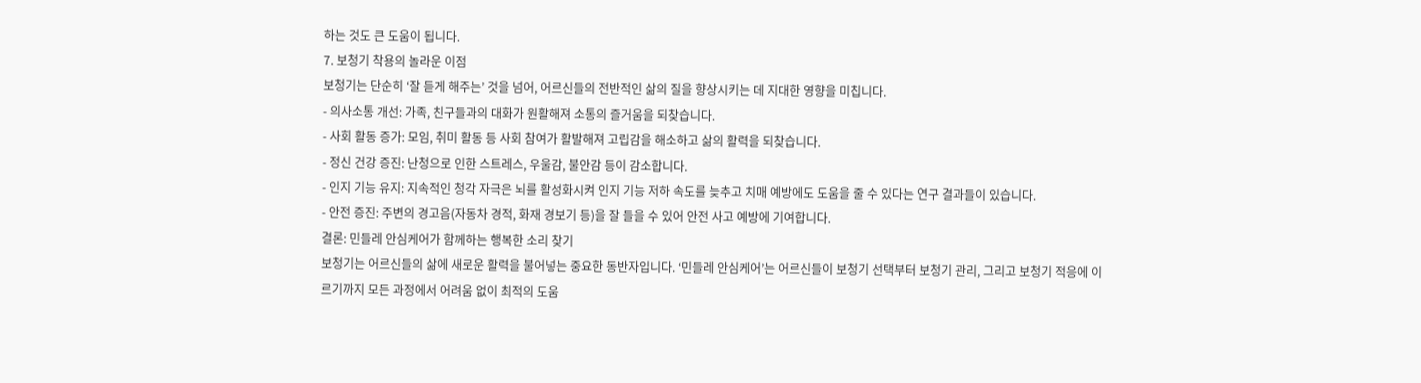하는 것도 큰 도움이 됩니다.
7. 보청기 착용의 놀라운 이점
보청기는 단순히 ‘잘 듣게 해주는’ 것을 넘어, 어르신들의 전반적인 삶의 질을 향상시키는 데 지대한 영향을 미칩니다.
- 의사소통 개선: 가족, 친구들과의 대화가 원활해져 소통의 즐거움을 되찾습니다.
- 사회 활동 증가: 모임, 취미 활동 등 사회 참여가 활발해져 고립감을 해소하고 삶의 활력을 되찾습니다.
- 정신 건강 증진: 난청으로 인한 스트레스, 우울감, 불안감 등이 감소합니다.
- 인지 기능 유지: 지속적인 청각 자극은 뇌를 활성화시켜 인지 기능 저하 속도를 늦추고 치매 예방에도 도움을 줄 수 있다는 연구 결과들이 있습니다.
- 안전 증진: 주변의 경고음(자동차 경적, 화재 경보기 등)을 잘 들을 수 있어 안전 사고 예방에 기여합니다.
결론: 민들레 안심케어가 함께하는 행복한 소리 찾기
보청기는 어르신들의 삶에 새로운 활력을 불어넣는 중요한 동반자입니다. ‘민들레 안심케어’는 어르신들이 보청기 선택부터 보청기 관리, 그리고 보청기 적응에 이르기까지 모든 과정에서 어려움 없이 최적의 도움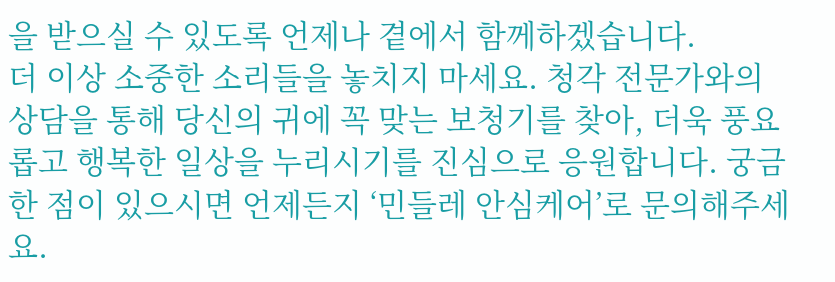을 받으실 수 있도록 언제나 곁에서 함께하겠습니다.
더 이상 소중한 소리들을 놓치지 마세요. 청각 전문가와의 상담을 통해 당신의 귀에 꼭 맞는 보청기를 찾아, 더욱 풍요롭고 행복한 일상을 누리시기를 진심으로 응원합니다. 궁금한 점이 있으시면 언제든지 ‘민들레 안심케어’로 문의해주세요.